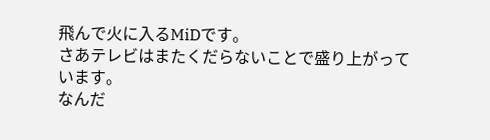飛んで火に入るMiDです。
さあテレビはまたくだらないことで盛り上がっています。
なんだ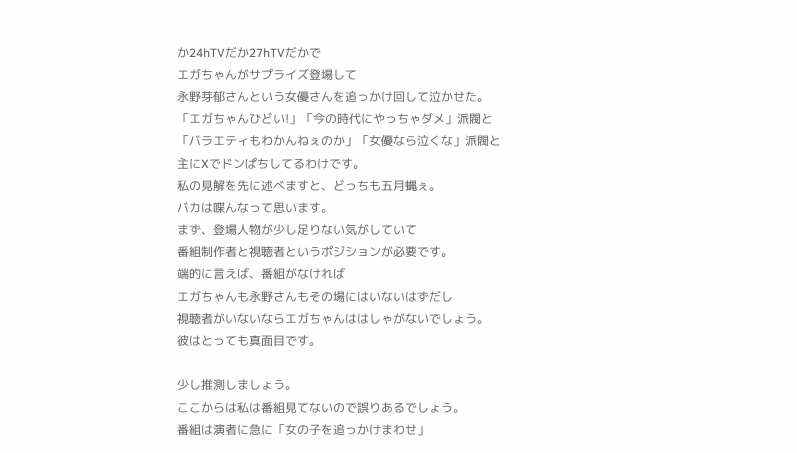か24hTVだか27hTVだかで
エガちゃんがサプライズ登場して
永野芽郁さんという女優さんを追っかけ回して泣かせた。
「エガちゃんひどい!」「今の時代にやっちゃダメ」派閥と
「バラエティもわかんねぇのか」「女優なら泣くな」派閥と
主にXでドンぱちしてるわけです。
私の見解を先に述べますと、どっちも五月蝿ぇ。
バカは喋んなって思います。
まず、登場人物が少し足りない気がしていて
番組制作者と視聴者というポジションが必要です。
端的に言えば、番組がなければ
エガちゃんも永野さんもその場にはいないはずだし
視聴者がいないならエガちゃんははしゃがないでしょう。
彼はとっても真面目です。

少し推測しましょう。
ここからは私は番組見てないので誤りあるでしょう。
番組は演者に急に「女の子を追っかけまわせ」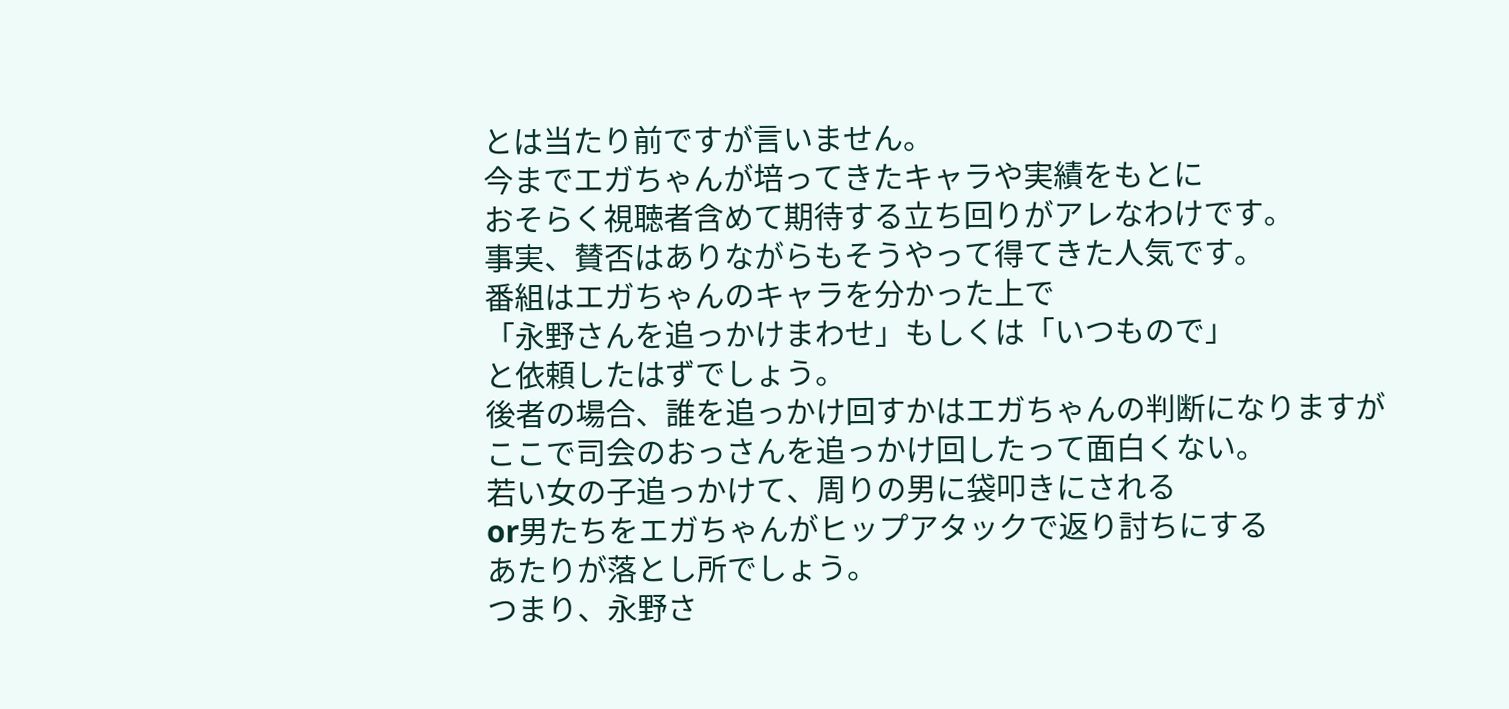とは当たり前ですが言いません。
今までエガちゃんが培ってきたキャラや実績をもとに
おそらく視聴者含めて期待する立ち回りがアレなわけです。
事実、賛否はありながらもそうやって得てきた人気です。
番組はエガちゃんのキャラを分かった上で
「永野さんを追っかけまわせ」もしくは「いつもので」
と依頼したはずでしょう。
後者の場合、誰を追っかけ回すかはエガちゃんの判断になりますが
ここで司会のおっさんを追っかけ回したって面白くない。
若い女の子追っかけて、周りの男に袋叩きにされる
or男たちをエガちゃんがヒップアタックで返り討ちにする
あたりが落とし所でしょう。
つまり、永野さ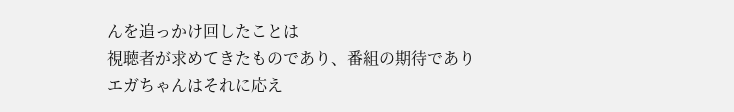んを追っかけ回したことは
視聴者が求めてきたものであり、番組の期待であり
エガちゃんはそれに応え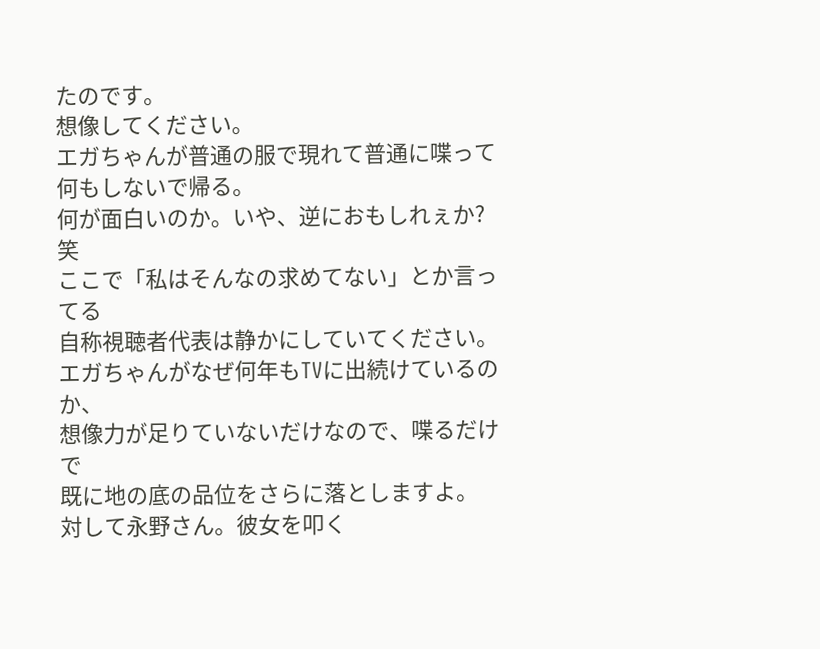たのです。
想像してください。
エガちゃんが普通の服で現れて普通に喋って何もしないで帰る。
何が面白いのか。いや、逆におもしれぇか?笑
ここで「私はそんなの求めてない」とか言ってる
自称視聴者代表は静かにしていてください。
エガちゃんがなぜ何年もTVに出続けているのか、
想像力が足りていないだけなので、喋るだけで
既に地の底の品位をさらに落としますよ。
対して永野さん。彼女を叩く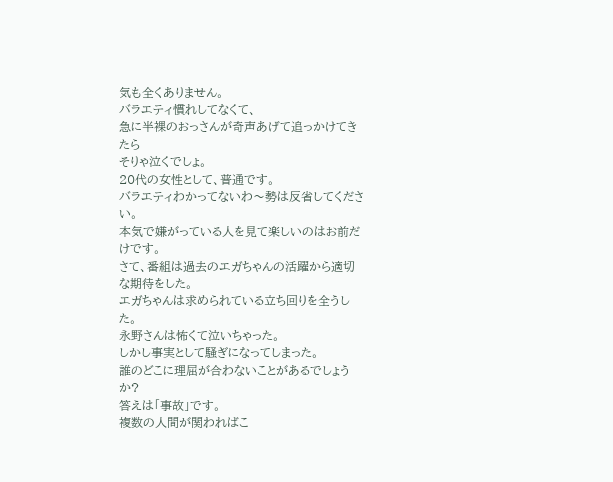気も全くありません。
バラエティ慣れしてなくて、
急に半裸のおっさんが奇声あげて追っかけてきたら
そりゃ泣くでしょ。
20代の女性として、普通です。
バラエティわかってないわ〜勢は反省してください。
本気で嫌がっている人を見て楽しいのはお前だけです。
さて、番組は過去のエガちゃんの活躍から適切な期待をした。
エガちゃんは求められている立ち回りを全うした。
永野さんは怖くて泣いちゃった。
しかし事実として騒ぎになってしまった。
誰のどこに理屈が合わないことがあるでしょうか?
答えは「事故」です。
複数の人間が関わればこ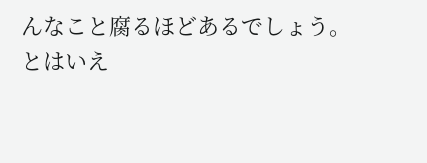んなこと腐るほどあるでしょう。
とはいえ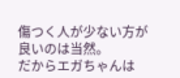傷つく人が少ない方が良いのは当然。
だからエガちゃんは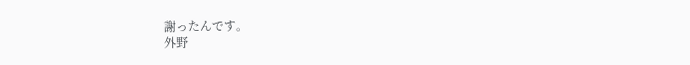謝ったんです。
外野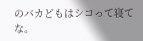のバカどもはシコって寝てな。